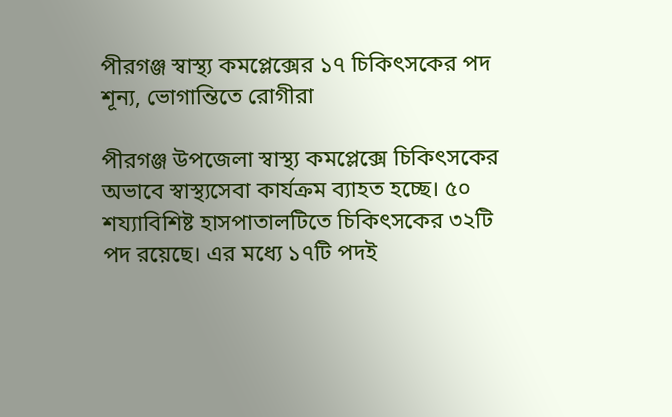পীরগঞ্জ স্বাস্থ্য কমপ্লেক্সের ১৭ চিকিৎসকের পদ শূন্য, ভোগান্তিতে রোগীরা

পীরগঞ্জ উপজেলা স্বাস্থ্য কমপ্লেক্সে চিকিৎসকের অভাবে স্বাস্থ্যসেবা কার্যক্রম ব্যাহত হচ্ছে। ৫০ শয্যাবিশিষ্ট হাসপাতালটিতে চিকিৎসকের ৩২টি পদ রয়েছে। এর মধ্যে ১৭টি পদই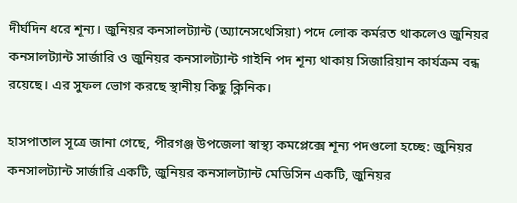দীর্ঘদিন ধরে শূন্য। জুনিয়র কনসালট্যান্ট (অ্যানেসথেসিয়া) পদে লোক কর্মরত থাকলেও জুনিয়র কনসালট্যান্ট সার্জারি ও জুনিয়র কনসালট্যান্ট গাইনি পদ শূন্য থাকায় সিজারিয়ান কার্যক্রম বন্ধ রয়েছে। এর সুফল ভোগ করছে স্থানীয় কিছু ক্লিনিক।

হাসপাতাল সূত্রে জানা গেছে, পীরগঞ্জ উপজেলা স্বাস্থ্য কমপ্লেক্সে শূন্য পদগুলো হচ্ছে: জুনিয়র কনসালট্যান্ট সার্জারি একটি, জুনিয়র কনসালট্যান্ট মেডিসিন একটি, জুনিয়র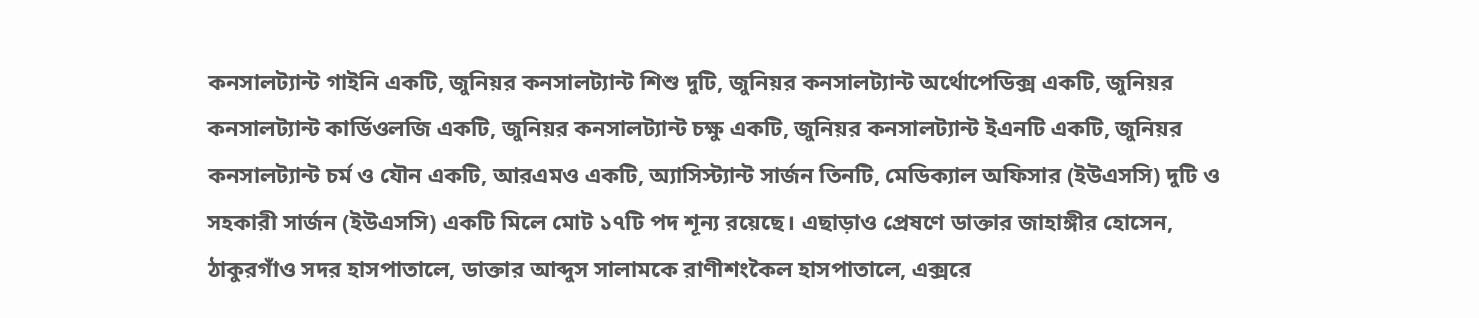কনসালট্যান্ট গাইনি একটি, জুনিয়র কনসালট্যান্ট শিশু দুটি, জুনিয়র কনসালট্যান্ট অর্থোপেডিক্স একটি, জুনিয়র কনসালট্যান্ট কার্ডিওলজি একটি, জুনিয়র কনসালট্যান্ট চক্ষু একটি, জুনিয়র কনসালট্যান্ট ইএনটি একটি, জুনিয়র কনসালট্যান্ট চর্ম ও যৌন একটি, আরএমও একটি, অ্যাসিস্ট্যান্ট সার্জন তিনটি, মেডিক্যাল অফিসার (ইউএসসি) দুটি ও সহকারী সার্জন (ইউএসসি) একটি মিলে মোট ১৭টি পদ শূন্য রয়েছে। এছাড়াও প্রেষণে ডাক্তার জাহাঙ্গীর হোসেন, ঠাকুরগাঁও সদর হাসপাতালে, ডাক্তার আব্দুস সালামকে রাণীশংকৈল হাসপাতালে, এক্সরে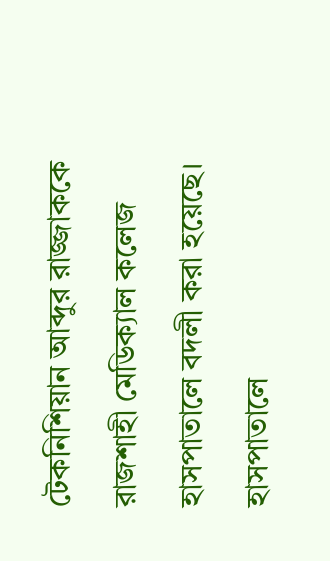টেকনিশিয়ান আব্দুর রাজ্জাককে রাজশাহী মেডিক্যাল কলেজ হাসপাতালে বদলী করা হয়েছে। হাসপাতালে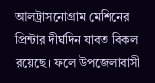আলট্রাসনোগ্রাম মেশিনের প্রিন্টার দীর্ঘদিন যাবত বিকল রয়েছে। ফলে উপজেলাবাসী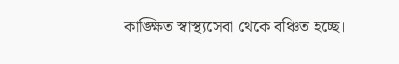কাঙ্ক্ষিত স্বাস্থ্যসেবা থেকে বঞ্চিত হচ্ছে।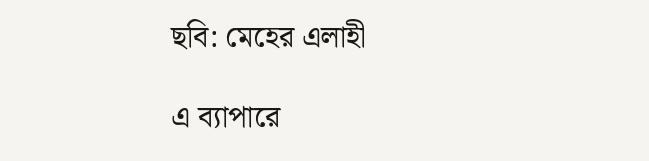ছবি: মেহের এলাহী

এ ব্যাপারে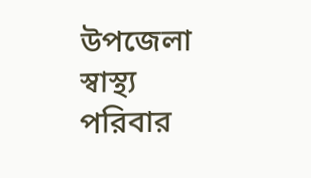উপজেলা স্বাস্থ্য পরিবার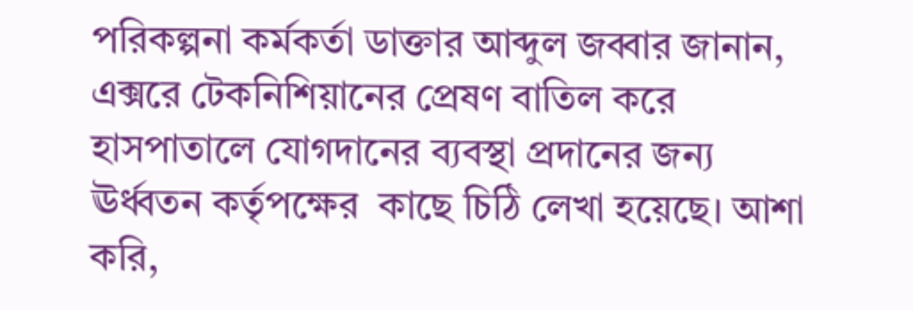পরিকল্পনা কর্মকর্তা ডাক্তার আব্দুল জব্বার জানান, এক্সরে টেকনিশিয়ানের প্রেষণ বাতিল করে হাসপাতালে যোগদানের ব্যবস্থা প্রদানের জন্য ঊর্ধ্বতন কর্তৃপক্ষের  কাছে চিঠি লেখা হয়েছে। আশা করি,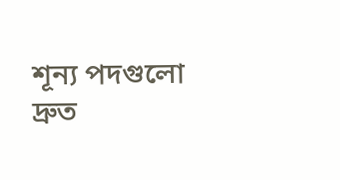শূন্য পদগুলো দ্রুত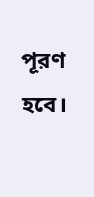পূরণ হবে।